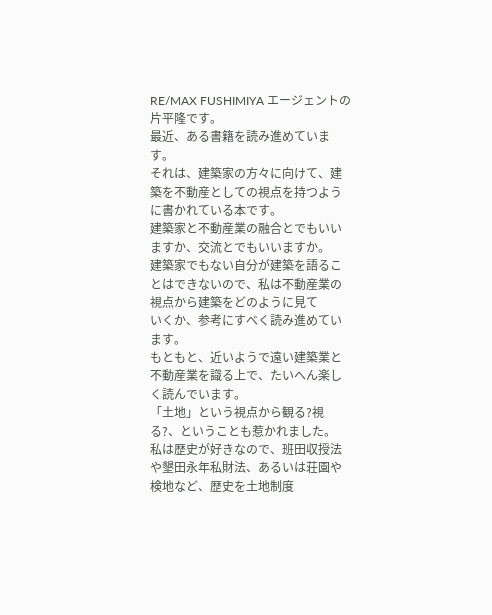RE/MAX FUSHIMIYA エージェントの片平隆です。
最近、ある書籍を読み進めています。
それは、建築家の方々に向けて、建築を不動産としての視点を持つように書かれている本です。
建築家と不動産業の融合とでもいいますか、交流とでもいいますか。
建築家でもない自分が建築を語ることはできないので、私は不動産業の視点から建築をどのように見て
いくか、参考にすべく読み進めています。
もともと、近いようで遠い建築業と不動産業を識る上で、たいへん楽しく読んでいます。
「土地」という視点から観る?視る?、ということも惹かれました。
私は歴史が好きなので、班田収授法や墾田永年私財法、あるいは荘園や検地など、歴史を土地制度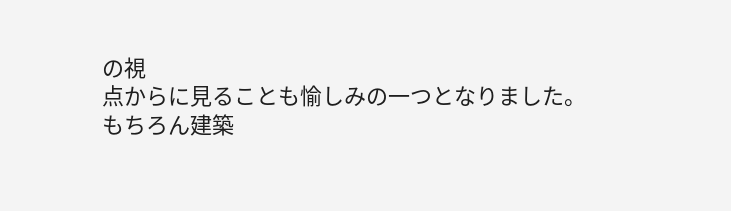の視
点からに見ることも愉しみの一つとなりました。
もちろん建築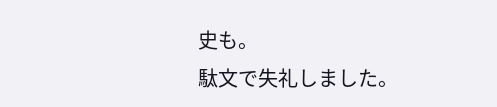史も。
駄文で失礼しました。